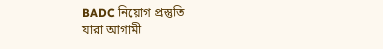BADC নিয়োগ প্রস্তুতি
যারা আগামী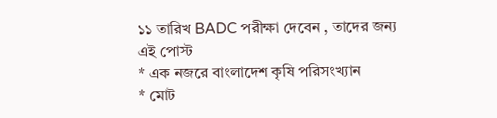১১ তারিখ BADC পরীক্ষা দেবেন , তাদের জন্য এই পোস্ট
* এক নজরে বাংলাদেশ কৃষি পরিসংখ্যান
* মোট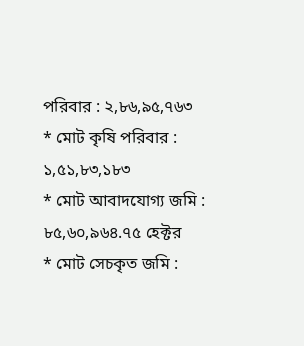পরিবার : ২,৮৬,৯৫,৭৬৩
* মোট কৃষি পরিবার : ১,৫১,৮৩,১৮৩
* মোট আবাদযোগ্য জমি : ৮৫,৬০,৯৬৪.৭৫ হেক্টর
* মোট সেচকৃত জমি :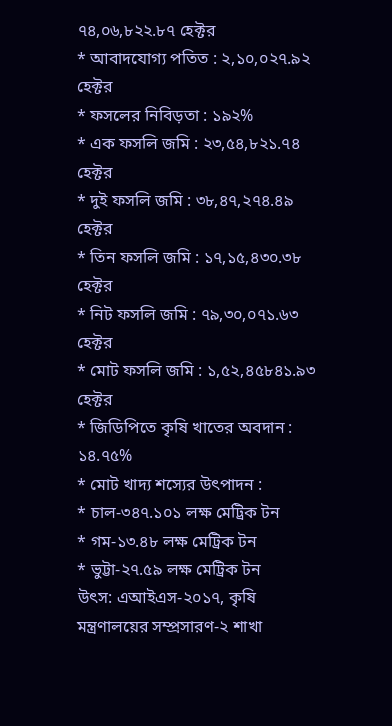৭৪,০৬,৮২২.৮৭ হেক্টর
* আবাদযোগ্য পতিত : ২,১০,০২৭.৯২ হেক্টর
* ফসলের নিবিড়তা : ১৯২%
* এক ফসলি জমি : ২৩,৫৪,৮২১.৭৪ হেক্টর
* দুই ফসলি জমি : ৩৮,৪৭,২৭৪.৪৯ হেক্টর
* তিন ফসলি জমি : ১৭,১৫,৪৩০.৩৮ হেক্টর
* নিট ফসলি জমি : ৭৯,৩০,০৭১.৬৩ হেক্টর
* মোট ফসলি জমি : ১,৫২,৪৫৮৪১.৯৩ হেক্টর
* জিডিপিতে কৃষি খাতের অবদান : ১৪.৭৫%
* মোট খাদ্য শস্যের উৎপাদন :
* চাল-৩৪৭.১০১ লক্ষ মেট্রিক টন
* গম-১৩.৪৮ লক্ষ মেট্রিক টন
* ভুট্টা-২৭.৫৯ লক্ষ মেট্রিক টন
উৎস: এআইএস-২০১৭, কৃষি মন্ত্রণালয়ের সম্প্রসারণ-২ শাখা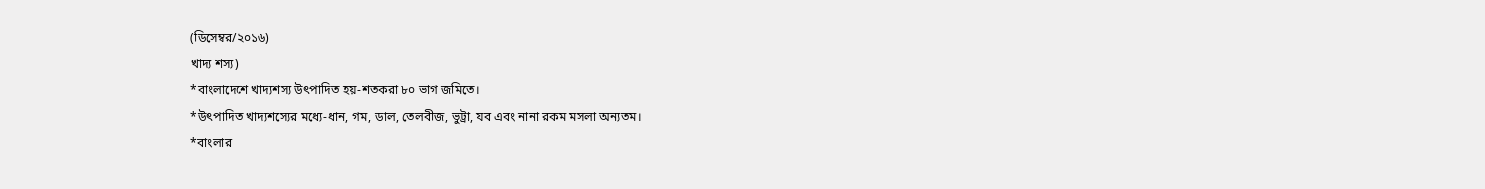(ডিসেম্বর/২০১৬)
খাদ্য শস্য)
*বাংলাদেশে খাদ্যশস্য উৎপাদিত হয়-শতকরা ৮০ ভাগ জমিতে।
*উৎপাদিত খাদ্যশস্যের মধ্যে-ধান, গম, ডাল, তেলবীজ, ভুট্রা, যব এবং নানা রকম মসলা অন্যতম।
*বাংলার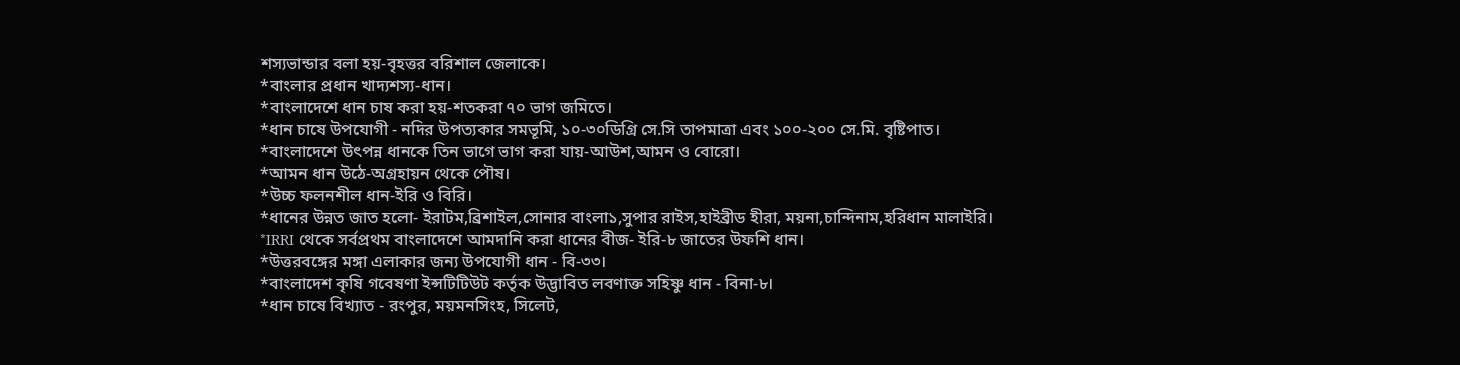শস্যভান্ডার বলা হয়-বৃহত্তর বরিশাল জেলাকে।
*বাংলার প্রধান খাদ্যশস্য-ধান।
*বাংলাদেশে ধান চাষ করা হয়-শতকরা ৭০ ভাগ জমিতে।
*ধান চাষে উপযোগী - নদির উপত্যকার সমভূমি, ১০-৩০ডিগ্রি সে.সি তাপমাত্রা এবং ১০০-২০০ সে.মি. বৃষ্টিপাত।
*বাংলাদেশে উৎপন্ন ধানকে তিন ভাগে ভাগ করা যায়-আউশ,আমন ও বোরো।
*আমন ধান উঠে-অগ্রহায়ন থেকে পৌষ।
*উচ্চ ফলনশীল ধান-ইরি ও বিরি।
*ধানের উন্নত জাত হলো- ইরাটম,ব্রিশাইল,সোনার বাংলা১,সুপার রাইস,হাইব্রীড হীরা, ময়না,চান্দিনাম,হরিধান মালাইরি।
*IRRI থেকে সর্বপ্রথম বাংলাদেশে আমদানি করা ধানের বীজ- ইরি-৮ জাতের উফশি ধান।
*উত্তরবঙ্গের মঙ্গা এলাকার জন্য উপযোগী ধান - বি-৩৩।
*বাংলাদেশ কৃষি গবেষণা ইন্সটিটিউট কর্তৃক উদ্ভাবিত লবণাক্ত সহিষ্ণু ধান - বিনা-৮।
*ধান চাষে বিখ্যাত - রংপুর, ময়মনসিংহ, সিলেট,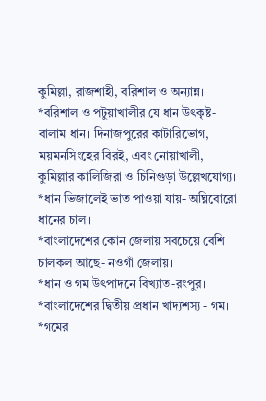কুমিল্লা, রাজশাহী, বরিশাল ও অন্যান্ন।
*বরিশাল ও পটুয়াখালীর যে ধান উৎকৃষ্ট- বালাম ধান। দিনাজপুরের কাটারিভোগ, ময়মনসিংহের বিরই, এবং নোয়াখালী, কুমিল্লার কালিজিরা ও চিনিগুড়া উল্লেখযোগ্য।
*ধান ভিজালেই ভাত পাওয়া যায়- অঘ্নিবোরো ধানের চাল।
*বাংলাদেশের কোন জেলায় সবচেয়ে বেশি চালকল আছে- নওগাঁ জেলায়।
*ধান ও গম উৎপাদনে বিখ্যাত-রংপুর।
*বাংলাদেশের দ্বিতীয় প্রধান খাদ্যশস্য - গম।
*গমের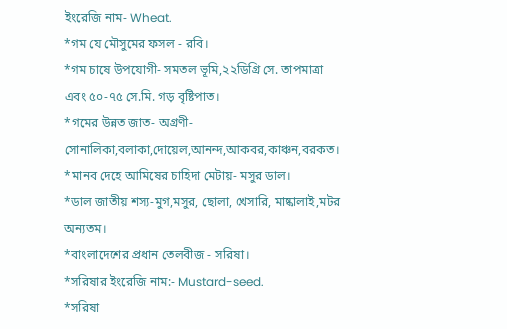ইংরেজি নাম- Wheat.
*গম যে মৌসুমের ফসল - রবি।
*গম চাষে উপযোগী- সমতল ভূমি,২২ডিগ্রি সে. তাপমাত্রা এবং ৫০-৭৫ সে.মি. গড় বৃষ্টিপাত।
*গমের উন্নত জাত- অগ্রণী-সোনালিকা,বলাকা,দোয়েল,আনন্দ,আকবর,কাঞ্চন,বরকত।
*মানব দেহে আমিষের চাহিদা মেটায়- মসুর ডাল।
*ডাল জাতীয় শস্য-মুগ,মসুর, ছোলা, খেসারি, মাষ্কালাই,মটর অন্যতম।
*বাংলাদেশের প্রধান তেলবীজ - সরিষা।
*সরিষার ইংরেজি নাম:- Mustard-seed.
*সরিষা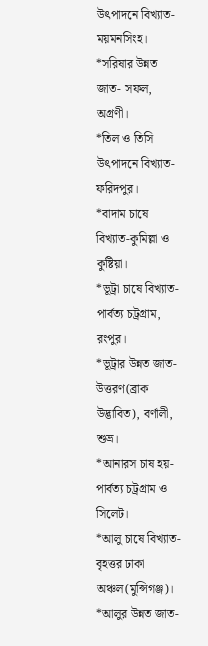উৎপাদনে বিখ্যাত-ময়মনসিংহ।
*সরিষার উন্নত জাত- সফল, অগ্রণী।
*তিল ও তিসি উৎপাদনে বিখ্যাত- ফরিদপুর।
*বাদাম চাষে বিখ্যাত-কুমিল্লা ও কুষ্টিয়া।
*ভূট্রা চাষে বিখ্যাত- পার্বত্য চট্রগ্রাম, রংপুর।
*ভূট্রার উন্নত জাত- উত্তরণ(ব্রাক উদ্ভাবিত), বর্ণালী, শুভ্র।
*আনারস চাষ হয়- পার্বত্য চট্রগ্রাম ও সিলেট।
*আলু চাষে বিখ্যাত-বৃহত্তর ঢাকা অঞ্চল(মুন্সিগঞ্জ)।
*আলুর উন্নত জাত-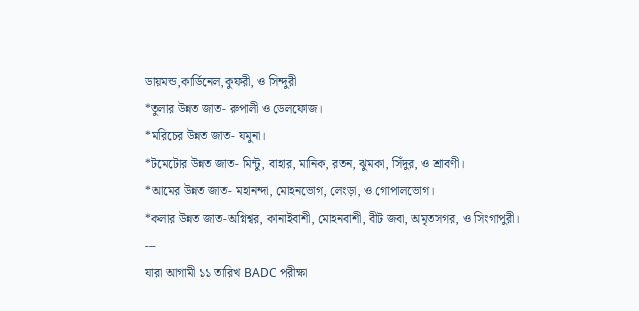ডায়মন্ড,কার্ডিনেল,কুফরী, ও সিন্দুরী
*তুলার উন্নত জাত- রুপালী ও ডেলফোজ।
*মরিচের উন্নত জাত- যমুনা।
*টমেটোর উন্নত জাত- মিন্টু, বাহার, মানিক, রতন, ঝুমকা, সিঁদুর, ও শ্রাবণী।
*আমের উন্নত জাত- মহানন্দা, মোহনভোগ, লেংড়া, ও গোপালভোগ।
*কলার উন্নত জাত-অগ্নিশ্বর, কানাইবাশী, মোহনবাশী, বীট জবা, অমৃতসগর, ও সিংগাপুরী।
---
যারা আগামী ১১ তারিখ BADC পরীক্ষা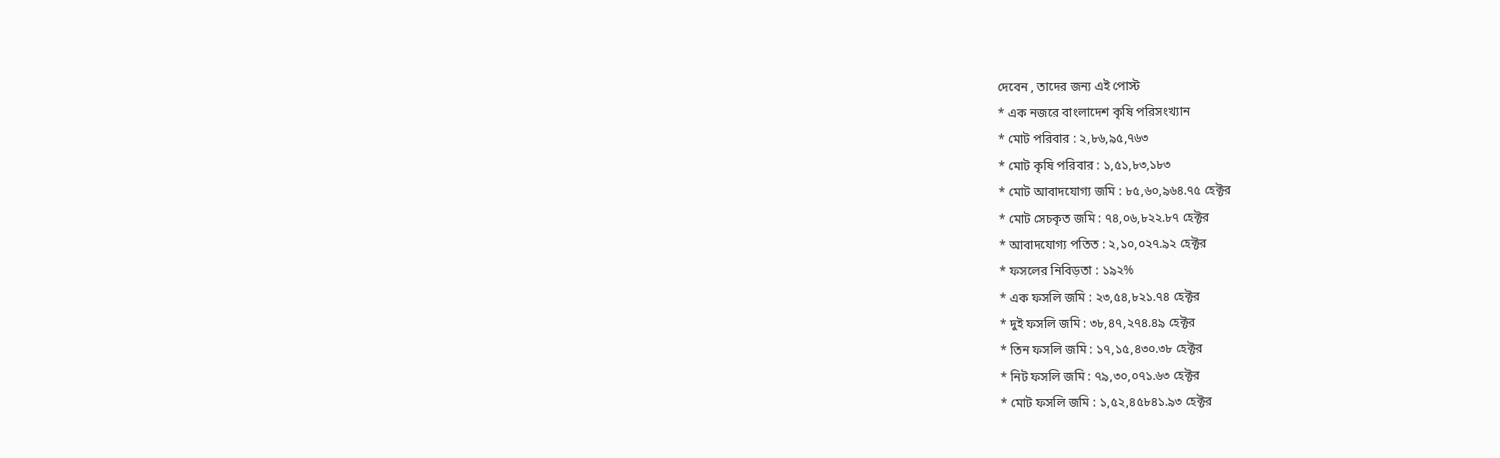দেবেন , তাদের জন্য এই পোস্ট
* এক নজরে বাংলাদেশ কৃষি পরিসংখ্যান
* মোট পরিবার : ২,৮৬,৯৫,৭৬৩
* মোট কৃষি পরিবার : ১,৫১,৮৩,১৮৩
* মোট আবাদযোগ্য জমি : ৮৫,৬০,৯৬৪.৭৫ হেক্টর
* মোট সেচকৃত জমি : ৭৪,০৬,৮২২.৮৭ হেক্টর
* আবাদযোগ্য পতিত : ২,১০,০২৭.৯২ হেক্টর
* ফসলের নিবিড়তা : ১৯২%
* এক ফসলি জমি : ২৩,৫৪,৮২১.৭৪ হেক্টর
* দুই ফসলি জমি : ৩৮,৪৭,২৭৪.৪৯ হেক্টর
* তিন ফসলি জমি : ১৭,১৫,৪৩০.৩৮ হেক্টর
* নিট ফসলি জমি : ৭৯,৩০,০৭১.৬৩ হেক্টর
* মোট ফসলি জমি : ১,৫২,৪৫৮৪১.৯৩ হেক্টর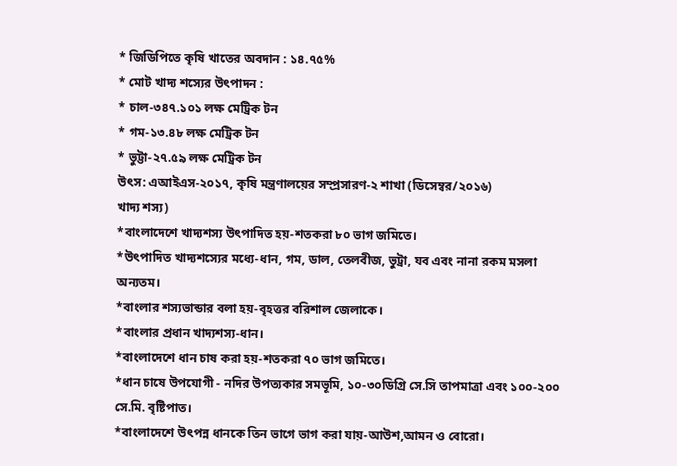* জিডিপিতে কৃষি খাতের অবদান : ১৪.৭৫%
* মোট খাদ্য শস্যের উৎপাদন :
* চাল-৩৪৭.১০১ লক্ষ মেট্রিক টন
* গম-১৩.৪৮ লক্ষ মেট্রিক টন
* ভুট্টা-২৭.৫৯ লক্ষ মেট্রিক টন
উৎস: এআইএস-২০১৭, কৃষি মন্ত্রণালয়ের সম্প্রসারণ-২ শাখা (ডিসেম্বর/২০১৬)
খাদ্য শস্য)
*বাংলাদেশে খাদ্যশস্য উৎপাদিত হয়-শতকরা ৮০ ভাগ জমিতে।
*উৎপাদিত খাদ্যশস্যের মধ্যে-ধান, গম, ডাল, তেলবীজ, ভুট্রা, যব এবং নানা রকম মসলা অন্যতম।
*বাংলার শস্যভান্ডার বলা হয়-বৃহত্তর বরিশাল জেলাকে।
*বাংলার প্রধান খাদ্যশস্য-ধান।
*বাংলাদেশে ধান চাষ করা হয়-শতকরা ৭০ ভাগ জমিতে।
*ধান চাষে উপযোগী - নদির উপত্যকার সমভূমি, ১০-৩০ডিগ্রি সে.সি তাপমাত্রা এবং ১০০-২০০ সে.মি. বৃষ্টিপাত।
*বাংলাদেশে উৎপন্ন ধানকে তিন ভাগে ভাগ করা যায়-আউশ,আমন ও বোরো।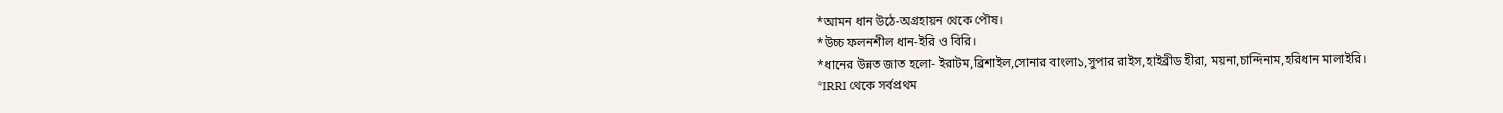*আমন ধান উঠে-অগ্রহায়ন থেকে পৌষ।
*উচ্চ ফলনশীল ধান-ইরি ও বিরি।
*ধানের উন্নত জাত হলো- ইরাটম,ব্রিশাইল,সোনার বাংলা১,সুপার রাইস,হাইব্রীড হীরা, ময়না,চান্দিনাম,হরিধান মালাইরি।
*IRRI থেকে সর্বপ্রথম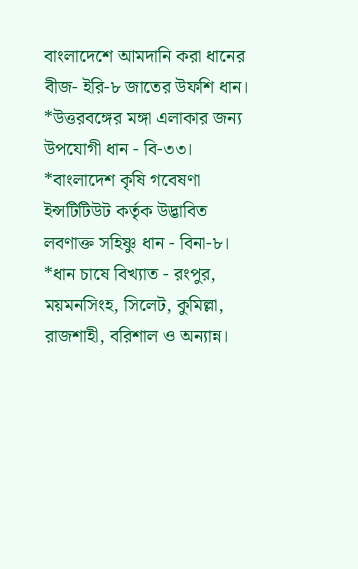বাংলাদেশে আমদানি করা ধানের বীজ- ইরি-৮ জাতের উফশি ধান।
*উত্তরবঙ্গের মঙ্গা এলাকার জন্য উপযোগী ধান - বি-৩৩।
*বাংলাদেশ কৃষি গবেষণা ইন্সটিটিউট কর্তৃক উদ্ভাবিত লবণাক্ত সহিষ্ণু ধান - বিনা-৮।
*ধান চাষে বিখ্যাত - রংপুর, ময়মনসিংহ, সিলেট, কুমিল্লা, রাজশাহী, বরিশাল ও অন্যান্ন।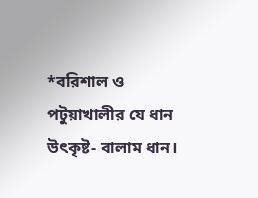*বরিশাল ও পটুয়াখালীর যে ধান উৎকৃষ্ট- বালাম ধান।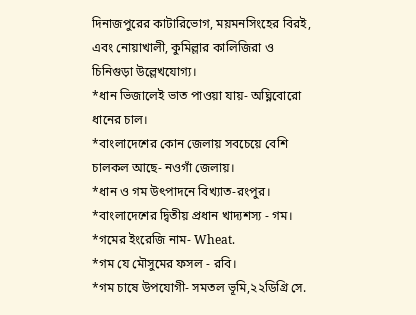দিনাজপুরের কাটারিভোগ, ময়মনসিংহের বিরই, এবং নোয়াখালী, কুমিল্লার কালিজিরা ও চিনিগুড়া উল্লেখযোগ্য।
*ধান ভিজালেই ভাত পাওয়া যায়- অঘ্নিবোরো ধানের চাল।
*বাংলাদেশের কোন জেলায় সবচেয়ে বেশি চালকল আছে- নওগাঁ জেলায়।
*ধান ও গম উৎপাদনে বিখ্যাত-রংপুর।
*বাংলাদেশের দ্বিতীয় প্রধান খাদ্যশস্য - গম।
*গমের ইংরেজি নাম- Wheat.
*গম যে মৌসুমের ফসল - রবি।
*গম চাষে উপযোগী- সমতল ভূমি,২২ডিগ্রি সে.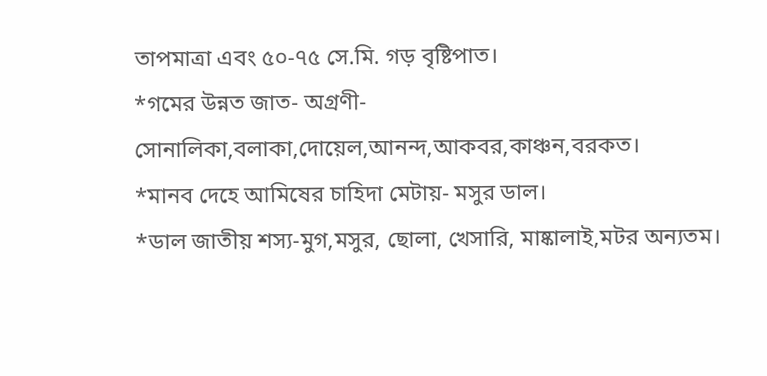তাপমাত্রা এবং ৫০-৭৫ সে.মি. গড় বৃষ্টিপাত।
*গমের উন্নত জাত- অগ্রণী-সোনালিকা,বলাকা,দোয়েল,আনন্দ,আকবর,কাঞ্চন,বরকত।
*মানব দেহে আমিষের চাহিদা মেটায়- মসুর ডাল।
*ডাল জাতীয় শস্য-মুগ,মসুর, ছোলা, খেসারি, মাষ্কালাই,মটর অন্যতম।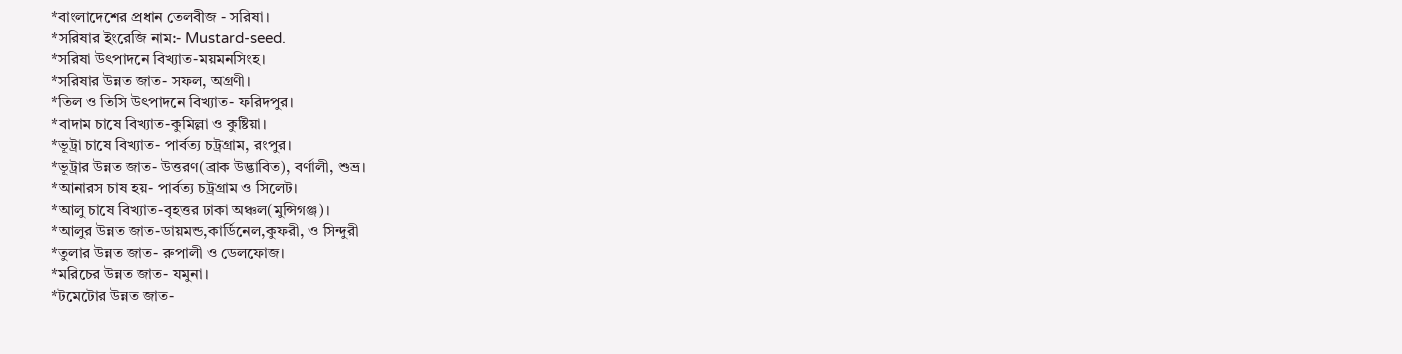*বাংলাদেশের প্রধান তেলবীজ - সরিষা।
*সরিষার ইংরেজি নাম:- Mustard-seed.
*সরিষা উৎপাদনে বিখ্যাত-ময়মনসিংহ।
*সরিষার উন্নত জাত- সফল, অগ্রণী।
*তিল ও তিসি উৎপাদনে বিখ্যাত- ফরিদপুর।
*বাদাম চাষে বিখ্যাত-কুমিল্লা ও কুষ্টিয়া।
*ভূট্রা চাষে বিখ্যাত- পার্বত্য চট্রগ্রাম, রংপুর।
*ভূট্রার উন্নত জাত- উত্তরণ(ব্রাক উদ্ভাবিত), বর্ণালী, শুভ্র।
*আনারস চাষ হয়- পার্বত্য চট্রগ্রাম ও সিলেট।
*আলু চাষে বিখ্যাত-বৃহত্তর ঢাকা অঞ্চল(মুন্সিগঞ্জ)।
*আলুর উন্নত জাত-ডায়মন্ড,কার্ডিনেল,কুফরী, ও সিন্দুরী
*তুলার উন্নত জাত- রুপালী ও ডেলফোজ।
*মরিচের উন্নত জাত- যমুনা।
*টমেটোর উন্নত জাত-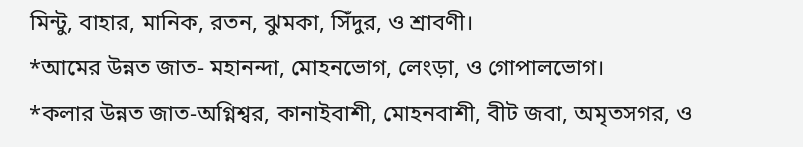মিন্টু, বাহার, মানিক, রতন, ঝুমকা, সিঁদুর, ও শ্রাবণী।
*আমের উন্নত জাত- মহানন্দা, মোহনভোগ, লেংড়া, ও গোপালভোগ।
*কলার উন্নত জাত-অগ্নিশ্বর, কানাইবাশী, মোহনবাশী, বীট জবা, অমৃতসগর, ও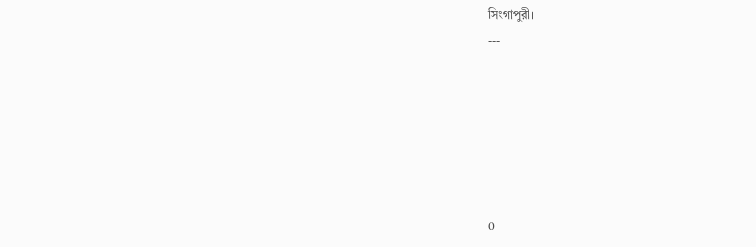সিংগাপুরী।
---






0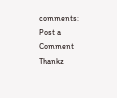comments:
Post a Comment
Thankz